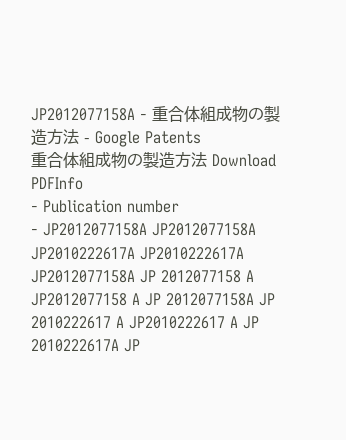JP2012077158A - 重合体組成物の製造方法 - Google Patents
重合体組成物の製造方法 Download PDFInfo
- Publication number
- JP2012077158A JP2012077158A JP2010222617A JP2010222617A JP2012077158A JP 2012077158 A JP2012077158 A JP 2012077158A JP 2010222617 A JP2010222617 A JP 2010222617A JP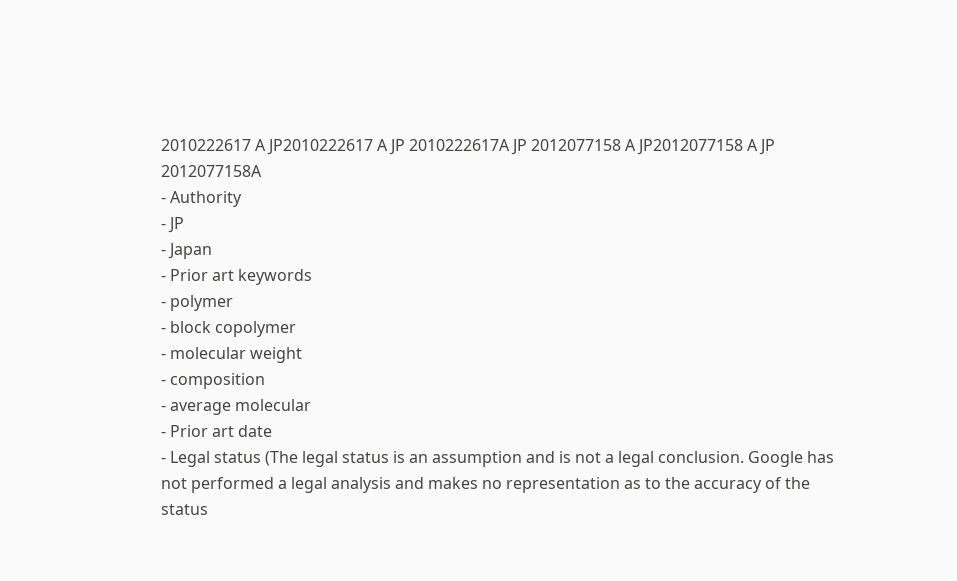2010222617 A JP2010222617 A JP 2010222617A JP 2012077158 A JP2012077158 A JP 2012077158A
- Authority
- JP
- Japan
- Prior art keywords
- polymer
- block copolymer
- molecular weight
- composition
- average molecular
- Prior art date
- Legal status (The legal status is an assumption and is not a legal conclusion. Google has not performed a legal analysis and makes no representation as to the accuracy of the status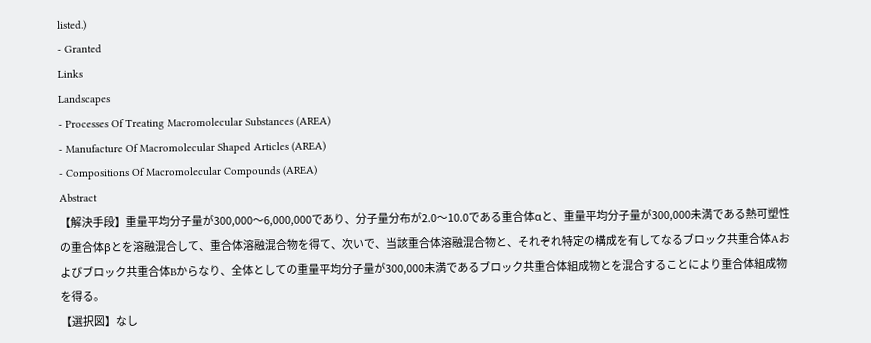listed.)
- Granted
Links
Landscapes
- Processes Of Treating Macromolecular Substances (AREA)
- Manufacture Of Macromolecular Shaped Articles (AREA)
- Compositions Of Macromolecular Compounds (AREA)
Abstract
【解決手段】重量平均分子量が300,000〜6,000,000であり、分子量分布が2.0〜10.0である重合体αと、重量平均分子量が300,000未満である熱可塑性の重合体βとを溶融混合して、重合体溶融混合物を得て、次いで、当該重合体溶融混合物と、それぞれ特定の構成を有してなるブロック共重合体Aおよびブロック共重合体Bからなり、全体としての重量平均分子量が300,000未満であるブロック共重合体組成物とを混合することにより重合体組成物を得る。
【選択図】なし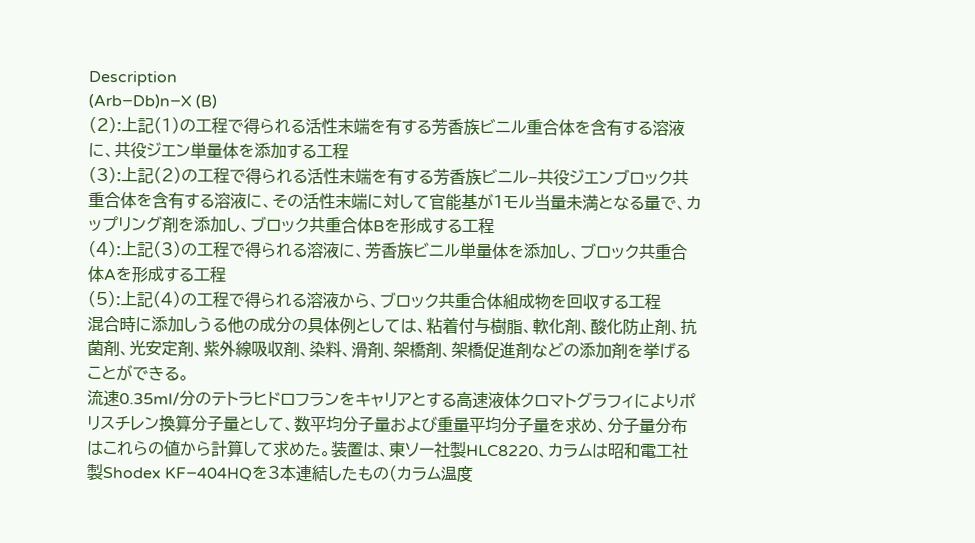Description
(Arb−Db)n−X (B)
(2):上記(1)の工程で得られる活性末端を有する芳香族ビニル重合体を含有する溶液に、共役ジエン単量体を添加する工程
(3):上記(2)の工程で得られる活性末端を有する芳香族ビニル−共役ジエンブロック共重合体を含有する溶液に、その活性末端に対して官能基が1モル当量未満となる量で、カップリング剤を添加し、ブロック共重合体Bを形成する工程
(4):上記(3)の工程で得られる溶液に、芳香族ビニル単量体を添加し、ブロック共重合体Aを形成する工程
(5):上記(4)の工程で得られる溶液から、ブロック共重合体組成物を回収する工程
混合時に添加しうる他の成分の具体例としては、粘着付与樹脂、軟化剤、酸化防止剤、抗菌剤、光安定剤、紫外線吸収剤、染料、滑剤、架橋剤、架橋促進剤などの添加剤を挙げることができる。
流速0.35ml/分のテトラヒドロフランをキャリアとする高速液体クロマトグラフィによりポリスチレン換算分子量として、数平均分子量および重量平均分子量を求め、分子量分布はこれらの値から計算して求めた。装置は、東ソー社製HLC8220、カラムは昭和電工社製Shodex KF−404HQを3本連結したもの(カラム温度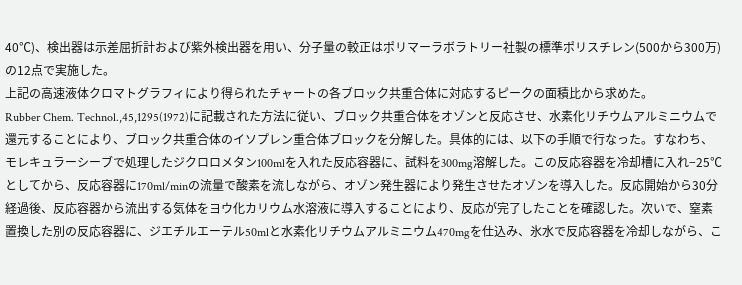40℃)、検出器は示差屈折計および紫外検出器を用い、分子量の較正はポリマーラボラトリー社製の標準ポリスチレン(500から300万)の12点で実施した。
上記の高速液体クロマトグラフィにより得られたチャートの各ブロック共重合体に対応するピークの面積比から求めた。
Rubber Chem. Technol.,45,1295(1972)に記載された方法に従い、ブロック共重合体をオゾンと反応させ、水素化リチウムアルミニウムで還元することにより、ブロック共重合体のイソプレン重合体ブロックを分解した。具体的には、以下の手順で行なった。すなわち、モレキュラーシーブで処理したジクロロメタン100mlを入れた反応容器に、試料を300mg溶解した。この反応容器を冷却槽に入れ−25℃としてから、反応容器に170ml/minの流量で酸素を流しながら、オゾン発生器により発生させたオゾンを導入した。反応開始から30分経過後、反応容器から流出する気体をヨウ化カリウム水溶液に導入することにより、反応が完了したことを確認した。次いで、窒素置換した別の反応容器に、ジエチルエーテル50mlと水素化リチウムアルミニウム470mgを仕込み、氷水で反応容器を冷却しながら、こ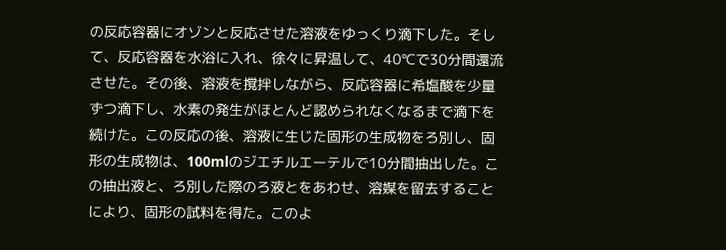の反応容器にオゾンと反応させた溶液をゆっくり滴下した。そして、反応容器を水浴に入れ、徐々に昇温して、40℃で30分間還流させた。その後、溶液を撹拌しながら、反応容器に希塩酸を少量ずつ滴下し、水素の発生がほとんど認められなくなるまで滴下を続けた。この反応の後、溶液に生じた固形の生成物をろ別し、固形の生成物は、100mlのジエチルエーテルで10分間抽出した。この抽出液と、ろ別した際のろ液とをあわせ、溶媒を留去することにより、固形の試料を得た。このよ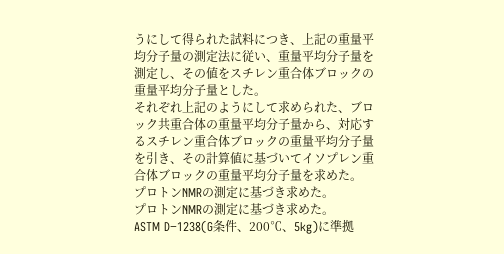うにして得られた試料につき、上記の重量平均分子量の測定法に従い、重量平均分子量を測定し、その値をスチレン重合体ブロックの重量平均分子量とした。
それぞれ上記のようにして求められた、ブロック共重合体の重量平均分子量から、対応するスチレン重合体ブロックの重量平均分子量を引き、その計算値に基づいてイソプレン重合体ブロックの重量平均分子量を求めた。
プロトンNMRの測定に基づき求めた。
プロトンNMRの測定に基づき求めた。
ASTM D−1238(G条件、200℃、5kg)に準拠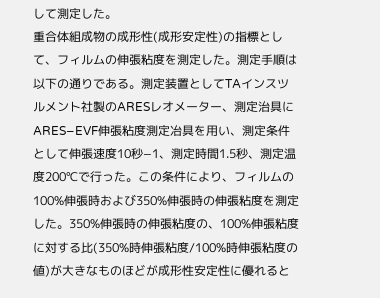して測定した。
重合体組成物の成形性(成形安定性)の指標として、フィルムの伸張粘度を測定した。測定手順は以下の通りである。測定装置としてTAインスツルメント社製のARESレオメーター、測定治具にARES−EVF伸張粘度測定冶具を用い、測定条件として伸張速度10秒−1、測定時間1.5秒、測定温度200℃で行った。この条件により、フィルムの100%伸張時および350%伸張時の伸張粘度を測定した。350%伸張時の伸張粘度の、100%伸張粘度に対する比(350%時伸張粘度/100%時伸張粘度の値)が大きなものほどが成形性安定性に優れると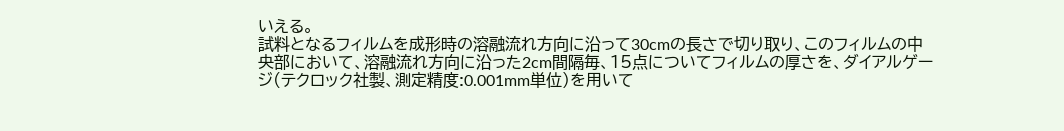いえる。
試料となるフィルムを成形時の溶融流れ方向に沿って30cmの長さで切り取り、このフィルムの中央部において、溶融流れ方向に沿った2cm間隔毎、15点についてフィルムの厚さを、ダイアルゲージ(テクロック社製、測定精度:0.001mm単位)を用いて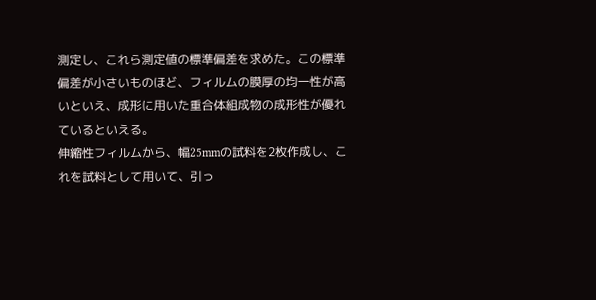測定し、これら測定値の標準偏差を求めた。この標準偏差が小さいものほど、フィルムの膜厚の均一性が高いといえ、成形に用いた重合体組成物の成形性が優れているといえる。
伸縮性フィルムから、幅25mmの試料を2枚作成し、これを試料として用いて、引っ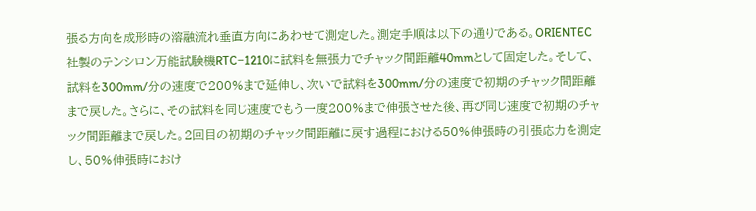張る方向を成形時の溶融流れ垂直方向にあわせて測定した。測定手順は以下の通りである。ORIENTEC社製のテンシロン万能試験機RTC−1210に試料を無張力でチャック間距離40mmとして固定した。そして、試料を300mm/分の速度で200%まで延伸し、次いで試料を300mm/分の速度で初期のチャック間距離まで戻した。さらに、その試料を同じ速度でもう一度200%まで伸張させた後、再び同じ速度で初期のチャック間距離まで戻した。2回目の初期のチャック間距離に戻す過程における50%伸張時の引張応力を測定し、50%伸張時におけ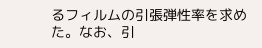るフィルムの引張弾性率を求めた。なお、引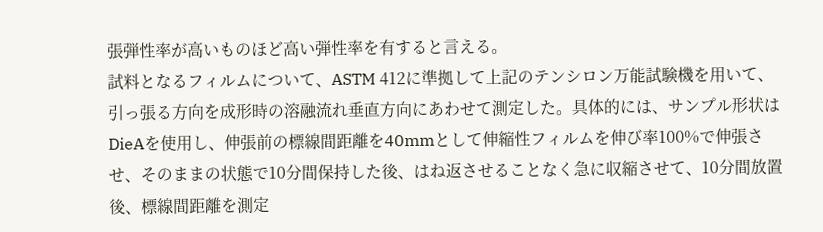張弾性率が高いものほど高い弾性率を有すると言える。
試料となるフィルムについて、ASTM 412に準拠して上記のテンシロン万能試験機を用いて、引っ張る方向を成形時の溶融流れ垂直方向にあわせて測定した。具体的には、サンプル形状はDieAを使用し、伸張前の標線間距離を40mmとして伸縮性フィルムを伸び率100%で伸張させ、そのままの状態で10分間保持した後、はね返させることなく急に収縮させて、10分間放置後、標線間距離を測定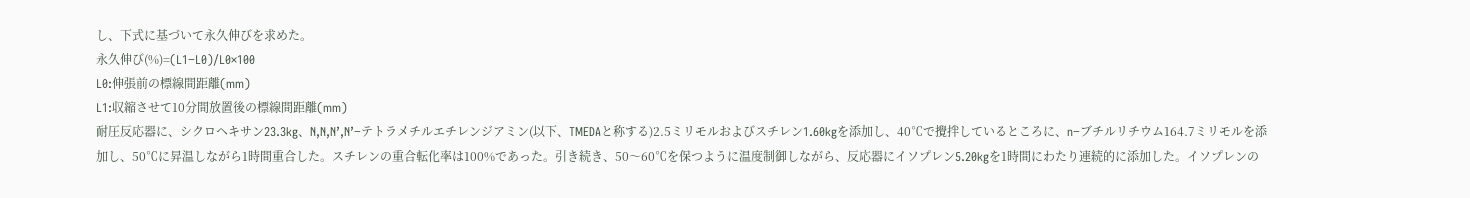し、下式に基づいて永久伸びを求めた。
永久伸び(%)=(L1−L0)/L0×100
L0:伸張前の標線間距離(mm)
L1:収縮させて10分間放置後の標線間距離(mm)
耐圧反応器に、シクロヘキサン23.3kg、N,N,N’,N’−テトラメチルエチレンジアミン(以下、TMEDAと称する)2.5ミリモルおよびスチレン1.60kgを添加し、40℃で攪拌しているところに、n−ブチルリチウム164.7ミリモルを添加し、50℃に昇温しながら1時間重合した。スチレンの重合転化率は100%であった。引き続き、50〜60℃を保つように温度制御しながら、反応器にイソプレン5.20kgを1時間にわたり連続的に添加した。イソプレンの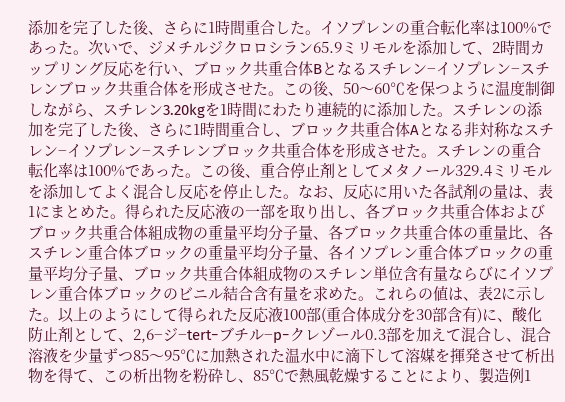添加を完了した後、さらに1時間重合した。イソプレンの重合転化率は100%であった。次いで、ジメチルジクロロシラン65.9ミリモルを添加して、2時間カップリング反応を行い、ブロック共重合体Bとなるスチレン−イソプレン−スチレンブロック共重合体を形成させた。この後、50〜60℃を保つように温度制御しながら、スチレン3.20kgを1時間にわたり連続的に添加した。スチレンの添加を完了した後、さらに1時間重合し、ブロック共重合体Aとなる非対称なスチレン−イソプレン−スチレンブロック共重合体を形成させた。スチレンの重合転化率は100%であった。この後、重合停止剤としてメタノール329.4ミリモルを添加してよく混合し反応を停止した。なお、反応に用いた各試剤の量は、表1にまとめた。得られた反応液の一部を取り出し、各ブロック共重合体およびブロック共重合体組成物の重量平均分子量、各ブロック共重合体の重量比、各スチレン重合体ブロックの重量平均分子量、各イソプレン重合体ブロックの重量平均分子量、ブロック共重合体組成物のスチレン単位含有量ならびにイソプレン重合体ブロックのビニル結合含有量を求めた。これらの値は、表2に示した。以上のようにして得られた反応液100部(重合体成分を30部含有)に、酸化防止剤として、2,6−ジ−tert−ブチル−p−クレゾール0.3部を加えて混合し、混合溶液を少量ずつ85〜95℃に加熱された温水中に滴下して溶媒を揮発させて析出物を得て、この析出物を粉砕し、85℃で熱風乾燥することにより、製造例1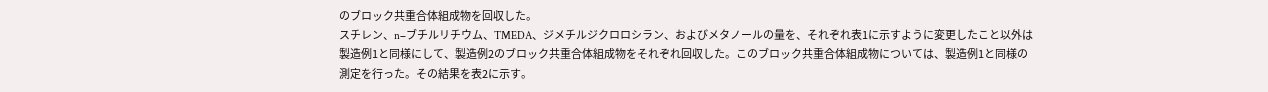のブロック共重合体組成物を回収した。
スチレン、n−ブチルリチウム、TMEDA、ジメチルジクロロシラン、およびメタノールの量を、それぞれ表1に示すように変更したこと以外は製造例1と同様にして、製造例2のブロック共重合体組成物をそれぞれ回収した。このブロック共重合体組成物については、製造例1と同様の測定を行った。その結果を表2に示す。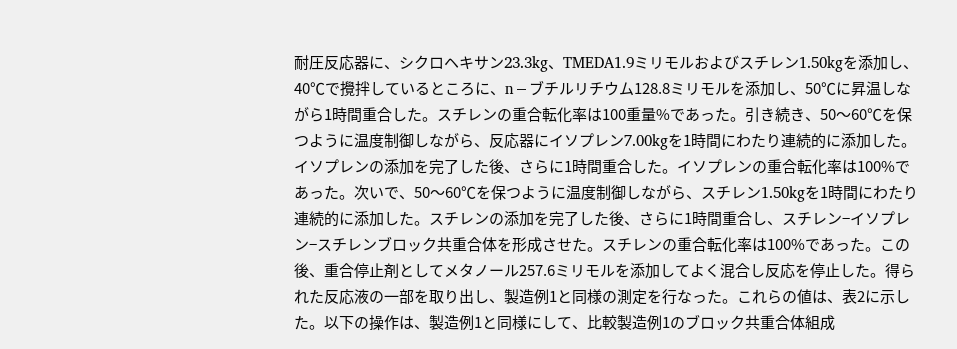耐圧反応器に、シクロヘキサン23.3kg、TMEDA1.9ミリモルおよびスチレン1.50kgを添加し、40℃で攪拌しているところに、n−ブチルリチウム128.8ミリモルを添加し、50℃に昇温しながら1時間重合した。スチレンの重合転化率は100重量%であった。引き続き、50〜60℃を保つように温度制御しながら、反応器にイソプレン7.00kgを1時間にわたり連続的に添加した。イソプレンの添加を完了した後、さらに1時間重合した。イソプレンの重合転化率は100%であった。次いで、50〜60℃を保つように温度制御しながら、スチレン1.50kgを1時間にわたり連続的に添加した。スチレンの添加を完了した後、さらに1時間重合し、スチレン−イソプレン−スチレンブロック共重合体を形成させた。スチレンの重合転化率は100%であった。この後、重合停止剤としてメタノール257.6ミリモルを添加してよく混合し反応を停止した。得られた反応液の一部を取り出し、製造例1と同様の測定を行なった。これらの値は、表2に示した。以下の操作は、製造例1と同様にして、比較製造例1のブロック共重合体組成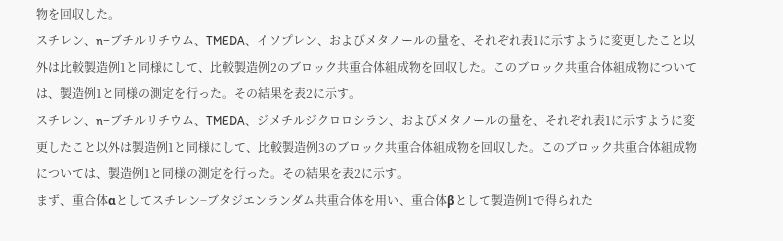物を回収した。
スチレン、n−ブチルリチウム、TMEDA、イソプレン、およびメタノールの量を、それぞれ表1に示すように変更したこと以外は比較製造例1と同様にして、比較製造例2のブロック共重合体組成物を回収した。このブロック共重合体組成物については、製造例1と同様の測定を行った。その結果を表2に示す。
スチレン、n−ブチルリチウム、TMEDA、ジメチルジクロロシラン、およびメタノールの量を、それぞれ表1に示すように変更したこと以外は製造例1と同様にして、比較製造例3のブロック共重合体組成物を回収した。このブロック共重合体組成物については、製造例1と同様の測定を行った。その結果を表2に示す。
まず、重合体αとしてスチレン−ブタジエンランダム共重合体を用い、重合体βとして製造例1で得られた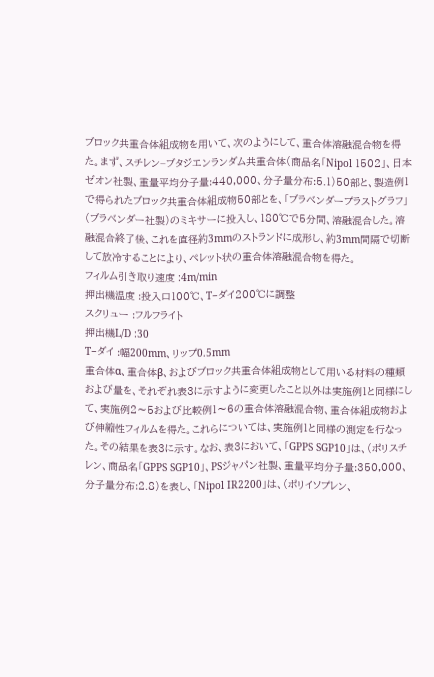ブロック共重合体組成物を用いて、次のようにして、重合体溶融混合物を得た。まず、スチレン−ブタジエンランダム共重合体(商品名「Nipol 1502」、日本ゼオン社製、重量平均分子量:440,000、分子量分布:5.1)50部と、製造例1で得られたブロック共重合体組成物50部とを、「ブラベンダープラストグラフ」(ブラベンダー社製)のミキサーに投入し、180℃で5分間、溶融混合した。溶融混合終了後、これを直径約3mmのストランドに成形し、約3mm間隔で切断して放冷することにより、ペレット状の重合体溶融混合物を得た。
フィルム引き取り速度 :4m/min
押出機温度 :投入口100℃、T−ダイ200℃に調整
スクリュー :フルフライト
押出機L/D :30
T−ダイ :幅200mm、リップ0.5mm
重合体α、重合体β、およびブロック共重合体組成物として用いる材料の種類および量を、それぞれ表3に示すように変更したこと以外は実施例1と同様にして、実施例2〜5および比較例1〜6の重合体溶融混合物、重合体組成物および伸縮性フィルムを得た。これらについては、実施例1と同様の測定を行なった。その結果を表3に示す。なお、表3において、「GPPS SGP10」は、(ポリスチレン、商品名「GPPS SGP10」、PSジャパン社製、重量平均分子量:350,000、分子量分布:2.8)を表し、「Nipol IR2200」は、(ポリイソプレン、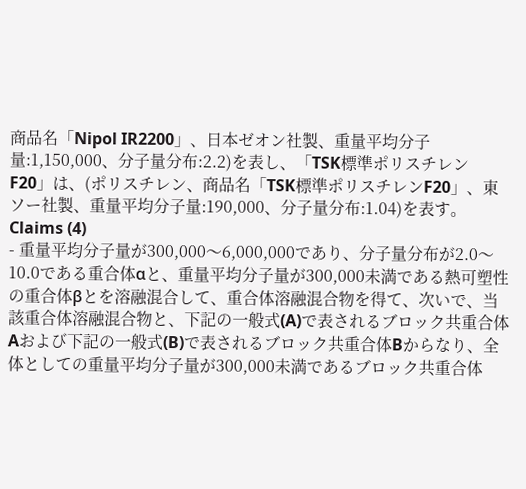商品名「Nipol IR2200」、日本ゼオン社製、重量平均分子量:1,150,000、分子量分布:2.2)を表し、「TSK標準ポリスチレンF20」は、(ポリスチレン、商品名「TSK標準ポリスチレンF20」、東ソー社製、重量平均分子量:190,000、分子量分布:1.04)を表す。
Claims (4)
- 重量平均分子量が300,000〜6,000,000であり、分子量分布が2.0〜10.0である重合体αと、重量平均分子量が300,000未満である熱可塑性の重合体βとを溶融混合して、重合体溶融混合物を得て、次いで、当該重合体溶融混合物と、下記の一般式(A)で表されるブロック共重合体Aおよび下記の一般式(B)で表されるブロック共重合体Bからなり、全体としての重量平均分子量が300,000未満であるブロック共重合体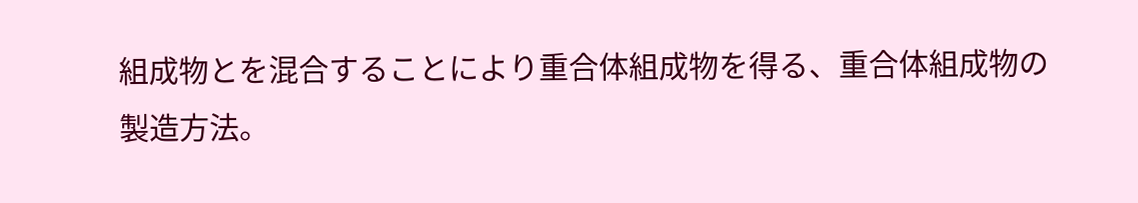組成物とを混合することにより重合体組成物を得る、重合体組成物の製造方法。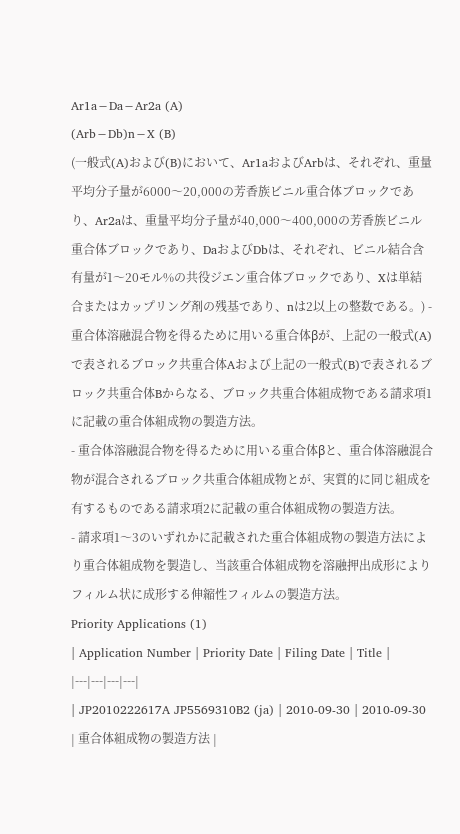Ar1a−Da−Ar2a (A)
(Arb−Db)n−X (B)
(一般式(A)および(B)において、Ar1aおよびArbは、それぞれ、重量平均分子量が6000〜20,000の芳香族ビニル重合体ブロックであり、Ar2aは、重量平均分子量が40,000〜400,000の芳香族ビニル重合体ブロックであり、DaおよびDbは、それぞれ、ビニル結合含有量が1〜20モル%の共役ジエン重合体ブロックであり、Xは単結合またはカップリング剤の残基であり、nは2以上の整数である。) - 重合体溶融混合物を得るために用いる重合体βが、上記の一般式(A)で表されるブロック共重合体Aおよび上記の一般式(B)で表されるブロック共重合体Bからなる、ブロック共重合体組成物である請求項1に記載の重合体組成物の製造方法。
- 重合体溶融混合物を得るために用いる重合体βと、重合体溶融混合物が混合されるブロック共重合体組成物とが、実質的に同じ組成を有するものである請求項2に記載の重合体組成物の製造方法。
- 請求項1〜3のいずれかに記載された重合体組成物の製造方法により重合体組成物を製造し、当該重合体組成物を溶融押出成形によりフィルム状に成形する伸縮性フィルムの製造方法。
Priority Applications (1)
| Application Number | Priority Date | Filing Date | Title |
|---|---|---|---|
| JP2010222617A JP5569310B2 (ja) | 2010-09-30 | 2010-09-30 | 重合体組成物の製造方法 |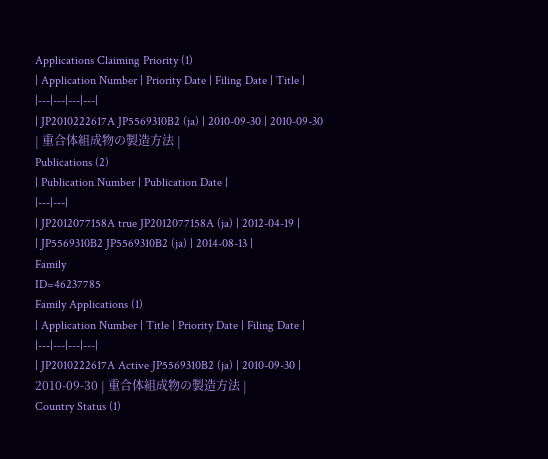Applications Claiming Priority (1)
| Application Number | Priority Date | Filing Date | Title |
|---|---|---|---|
| JP2010222617A JP5569310B2 (ja) | 2010-09-30 | 2010-09-30 | 重合体組成物の製造方法 |
Publications (2)
| Publication Number | Publication Date |
|---|---|
| JP2012077158A true JP2012077158A (ja) | 2012-04-19 |
| JP5569310B2 JP5569310B2 (ja) | 2014-08-13 |
Family
ID=46237785
Family Applications (1)
| Application Number | Title | Priority Date | Filing Date |
|---|---|---|---|
| JP2010222617A Active JP5569310B2 (ja) | 2010-09-30 | 2010-09-30 | 重合体組成物の製造方法 |
Country Status (1)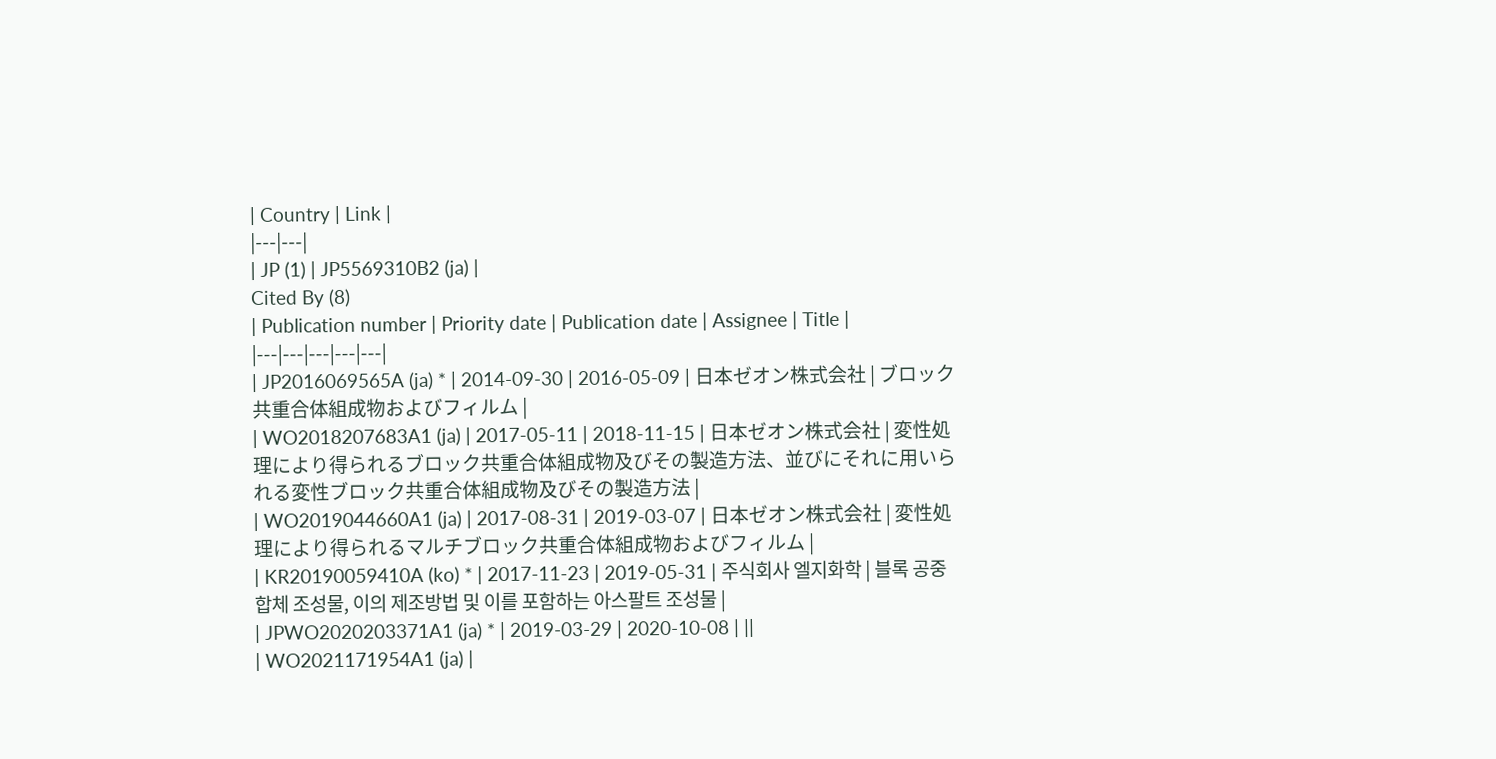| Country | Link |
|---|---|
| JP (1) | JP5569310B2 (ja) |
Cited By (8)
| Publication number | Priority date | Publication date | Assignee | Title |
|---|---|---|---|---|
| JP2016069565A (ja) * | 2014-09-30 | 2016-05-09 | 日本ゼオン株式会社 | ブロック共重合体組成物およびフィルム |
| WO2018207683A1 (ja) | 2017-05-11 | 2018-11-15 | 日本ゼオン株式会社 | 変性処理により得られるブロック共重合体組成物及びその製造方法、並びにそれに用いられる変性ブロック共重合体組成物及びその製造方法 |
| WO2019044660A1 (ja) | 2017-08-31 | 2019-03-07 | 日本ゼオン株式会社 | 変性処理により得られるマルチブロック共重合体組成物およびフィルム |
| KR20190059410A (ko) * | 2017-11-23 | 2019-05-31 | 주식회사 엘지화학 | 블록 공중합체 조성물, 이의 제조방법 및 이를 포함하는 아스팔트 조성물 |
| JPWO2020203371A1 (ja) * | 2019-03-29 | 2020-10-08 | ||
| WO2021171954A1 (ja) |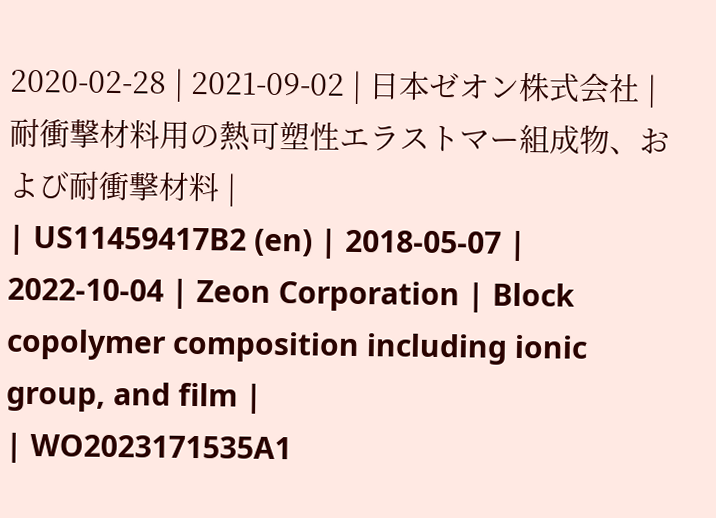2020-02-28 | 2021-09-02 | 日本ゼオン株式会社 | 耐衝撃材料用の熱可塑性エラストマー組成物、および耐衝撃材料 |
| US11459417B2 (en) | 2018-05-07 | 2022-10-04 | Zeon Corporation | Block copolymer composition including ionic group, and film |
| WO2023171535A1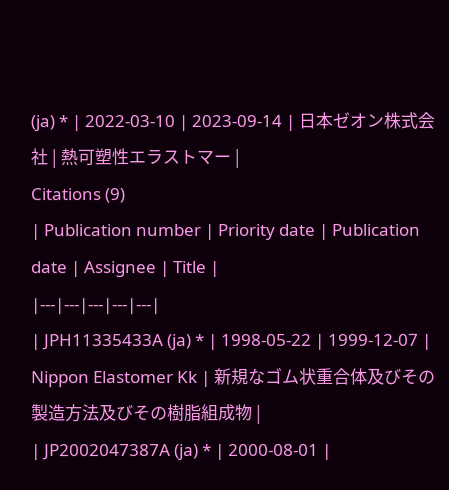(ja) * | 2022-03-10 | 2023-09-14 | 日本ゼオン株式会社 | 熱可塑性エラストマー |
Citations (9)
| Publication number | Priority date | Publication date | Assignee | Title |
|---|---|---|---|---|
| JPH11335433A (ja) * | 1998-05-22 | 1999-12-07 | Nippon Elastomer Kk | 新規なゴム状重合体及びその製造方法及びその樹脂組成物 |
| JP2002047387A (ja) * | 2000-08-01 |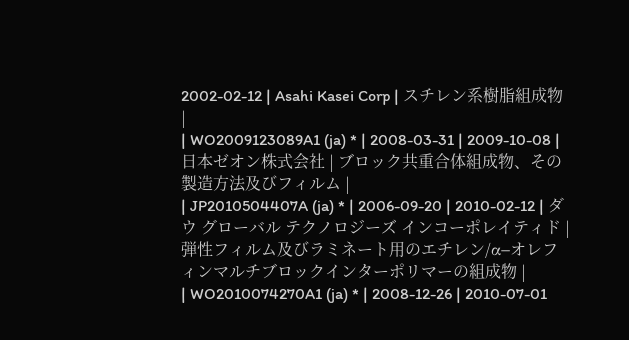2002-02-12 | Asahi Kasei Corp | スチレン系樹脂組成物 |
| WO2009123089A1 (ja) * | 2008-03-31 | 2009-10-08 | 日本ゼオン株式会社 | ブロック共重合体組成物、その製造方法及びフィルム |
| JP2010504407A (ja) * | 2006-09-20 | 2010-02-12 | ダウ グローバル テクノロジーズ インコーポレイティド | 弾性フィルム及びラミネート用のエチレン/α−オレフィンマルチブロックインターポリマーの組成物 |
| WO2010074270A1 (ja) * | 2008-12-26 | 2010-07-01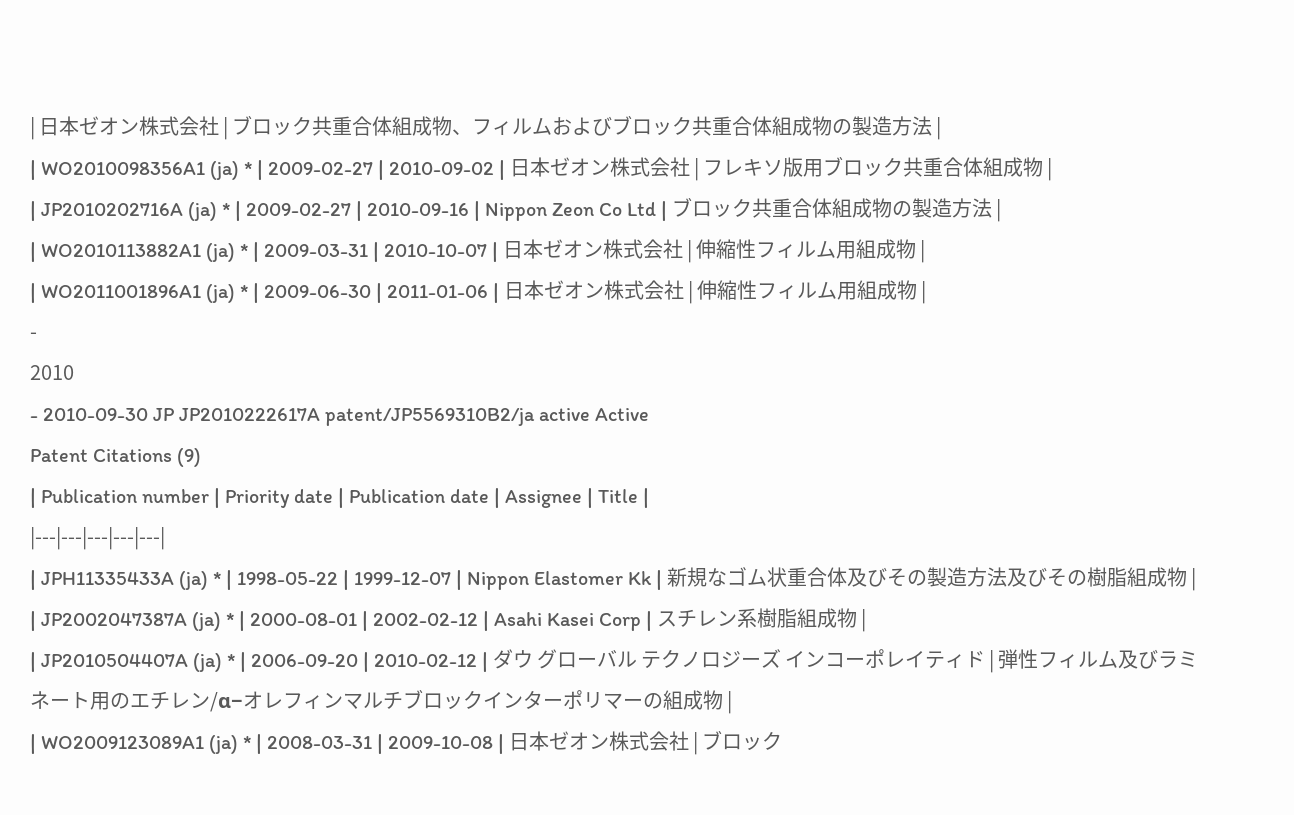| 日本ゼオン株式会社 | ブロック共重合体組成物、フィルムおよびブロック共重合体組成物の製造方法 |
| WO2010098356A1 (ja) * | 2009-02-27 | 2010-09-02 | 日本ゼオン株式会社 | フレキソ版用ブロック共重合体組成物 |
| JP2010202716A (ja) * | 2009-02-27 | 2010-09-16 | Nippon Zeon Co Ltd | ブロック共重合体組成物の製造方法 |
| WO2010113882A1 (ja) * | 2009-03-31 | 2010-10-07 | 日本ゼオン株式会社 | 伸縮性フィルム用組成物 |
| WO2011001896A1 (ja) * | 2009-06-30 | 2011-01-06 | 日本ゼオン株式会社 | 伸縮性フィルム用組成物 |
-
2010
- 2010-09-30 JP JP2010222617A patent/JP5569310B2/ja active Active
Patent Citations (9)
| Publication number | Priority date | Publication date | Assignee | Title |
|---|---|---|---|---|
| JPH11335433A (ja) * | 1998-05-22 | 1999-12-07 | Nippon Elastomer Kk | 新規なゴム状重合体及びその製造方法及びその樹脂組成物 |
| JP2002047387A (ja) * | 2000-08-01 | 2002-02-12 | Asahi Kasei Corp | スチレン系樹脂組成物 |
| JP2010504407A (ja) * | 2006-09-20 | 2010-02-12 | ダウ グローバル テクノロジーズ インコーポレイティド | 弾性フィルム及びラミネート用のエチレン/α−オレフィンマルチブロックインターポリマーの組成物 |
| WO2009123089A1 (ja) * | 2008-03-31 | 2009-10-08 | 日本ゼオン株式会社 | ブロック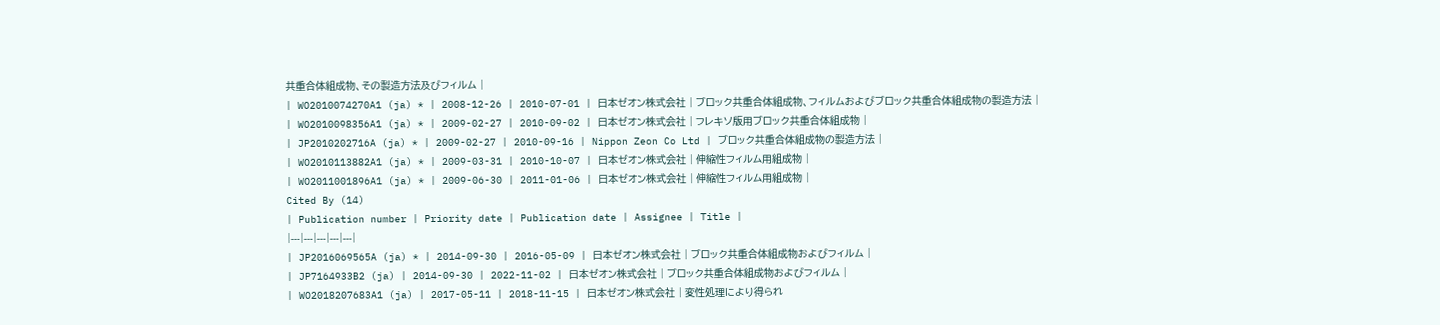共重合体組成物、その製造方法及びフィルム |
| WO2010074270A1 (ja) * | 2008-12-26 | 2010-07-01 | 日本ゼオン株式会社 | ブロック共重合体組成物、フィルムおよびブロック共重合体組成物の製造方法 |
| WO2010098356A1 (ja) * | 2009-02-27 | 2010-09-02 | 日本ゼオン株式会社 | フレキソ版用ブロック共重合体組成物 |
| JP2010202716A (ja) * | 2009-02-27 | 2010-09-16 | Nippon Zeon Co Ltd | ブロック共重合体組成物の製造方法 |
| WO2010113882A1 (ja) * | 2009-03-31 | 2010-10-07 | 日本ゼオン株式会社 | 伸縮性フィルム用組成物 |
| WO2011001896A1 (ja) * | 2009-06-30 | 2011-01-06 | 日本ゼオン株式会社 | 伸縮性フィルム用組成物 |
Cited By (14)
| Publication number | Priority date | Publication date | Assignee | Title |
|---|---|---|---|---|
| JP2016069565A (ja) * | 2014-09-30 | 2016-05-09 | 日本ゼオン株式会社 | ブロック共重合体組成物およびフィルム |
| JP7164933B2 (ja) | 2014-09-30 | 2022-11-02 | 日本ゼオン株式会社 | ブロック共重合体組成物およびフィルム |
| WO2018207683A1 (ja) | 2017-05-11 | 2018-11-15 | 日本ゼオン株式会社 | 変性処理により得られ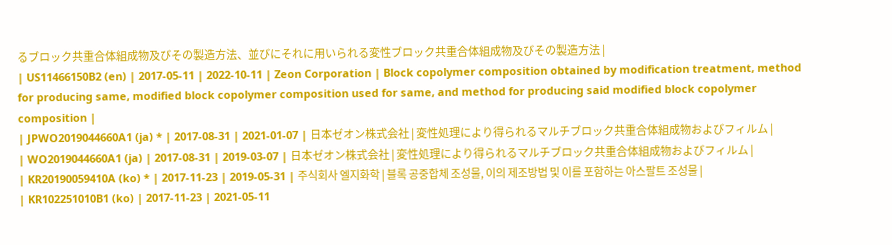るブロック共重合体組成物及びその製造方法、並びにそれに用いられる変性ブロック共重合体組成物及びその製造方法 |
| US11466150B2 (en) | 2017-05-11 | 2022-10-11 | Zeon Corporation | Block copolymer composition obtained by modification treatment, method for producing same, modified block copolymer composition used for same, and method for producing said modified block copolymer composition |
| JPWO2019044660A1 (ja) * | 2017-08-31 | 2021-01-07 | 日本ゼオン株式会社 | 変性処理により得られるマルチブロック共重合体組成物およびフィルム |
| WO2019044660A1 (ja) | 2017-08-31 | 2019-03-07 | 日本ゼオン株式会社 | 変性処理により得られるマルチブロック共重合体組成物およびフィルム |
| KR20190059410A (ko) * | 2017-11-23 | 2019-05-31 | 주식회사 엘지화학 | 블록 공중합체 조성물, 이의 제조방법 및 이를 포함하는 아스팔트 조성물 |
| KR102251010B1 (ko) | 2017-11-23 | 2021-05-11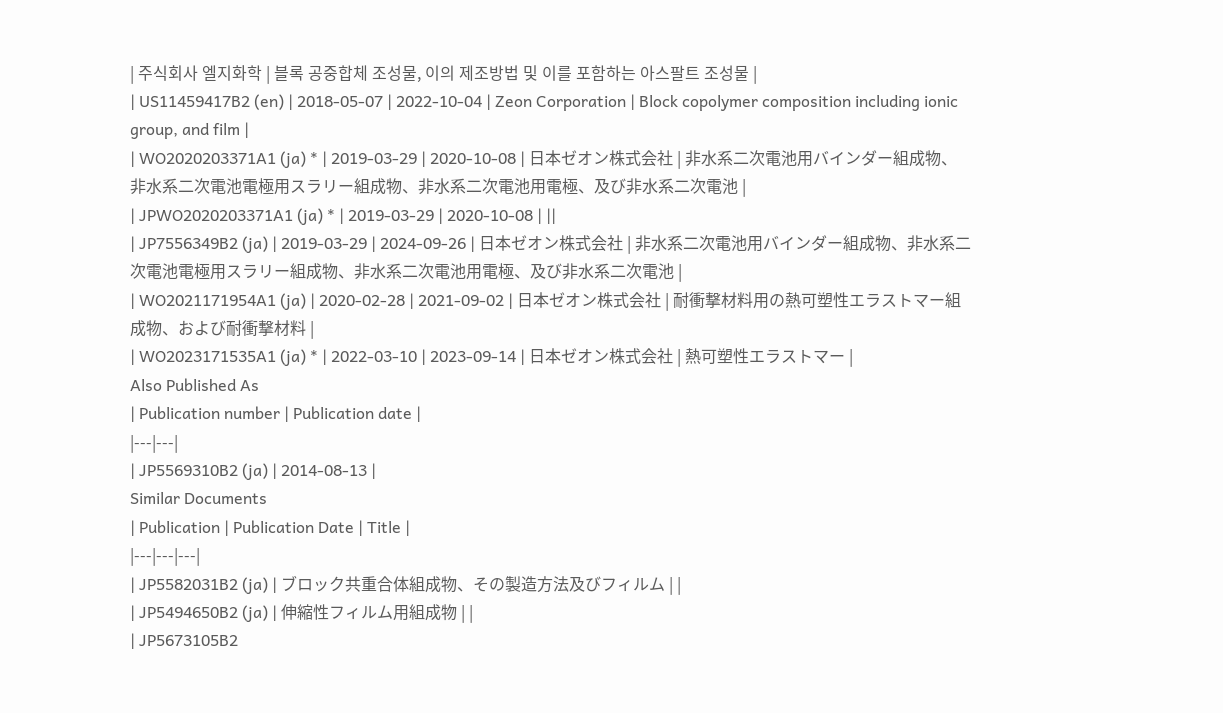| 주식회사 엘지화학 | 블록 공중합체 조성물, 이의 제조방법 및 이를 포함하는 아스팔트 조성물 |
| US11459417B2 (en) | 2018-05-07 | 2022-10-04 | Zeon Corporation | Block copolymer composition including ionic group, and film |
| WO2020203371A1 (ja) * | 2019-03-29 | 2020-10-08 | 日本ゼオン株式会社 | 非水系二次電池用バインダー組成物、非水系二次電池電極用スラリー組成物、非水系二次電池用電極、及び非水系二次電池 |
| JPWO2020203371A1 (ja) * | 2019-03-29 | 2020-10-08 | ||
| JP7556349B2 (ja) | 2019-03-29 | 2024-09-26 | 日本ゼオン株式会社 | 非水系二次電池用バインダー組成物、非水系二次電池電極用スラリー組成物、非水系二次電池用電極、及び非水系二次電池 |
| WO2021171954A1 (ja) | 2020-02-28 | 2021-09-02 | 日本ゼオン株式会社 | 耐衝撃材料用の熱可塑性エラストマー組成物、および耐衝撃材料 |
| WO2023171535A1 (ja) * | 2022-03-10 | 2023-09-14 | 日本ゼオン株式会社 | 熱可塑性エラストマー |
Also Published As
| Publication number | Publication date |
|---|---|
| JP5569310B2 (ja) | 2014-08-13 |
Similar Documents
| Publication | Publication Date | Title |
|---|---|---|
| JP5582031B2 (ja) | ブロック共重合体組成物、その製造方法及びフィルム | |
| JP5494650B2 (ja) | 伸縮性フィルム用組成物 | |
| JP5673105B2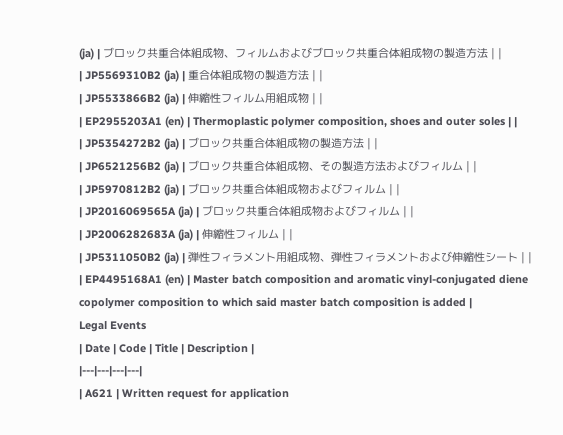(ja) | ブロック共重合体組成物、フィルムおよびブロック共重合体組成物の製造方法 | |
| JP5569310B2 (ja) | 重合体組成物の製造方法 | |
| JP5533866B2 (ja) | 伸縮性フィルム用組成物 | |
| EP2955203A1 (en) | Thermoplastic polymer composition, shoes and outer soles | |
| JP5354272B2 (ja) | ブロック共重合体組成物の製造方法 | |
| JP6521256B2 (ja) | ブロック共重合体組成物、その製造方法およびフィルム | |
| JP5970812B2 (ja) | ブロック共重合体組成物およびフィルム | |
| JP2016069565A (ja) | ブロック共重合体組成物およびフィルム | |
| JP2006282683A (ja) | 伸縮性フィルム | |
| JP5311050B2 (ja) | 弾性フィラメント用組成物、弾性フィラメントおよび伸縮性シート | |
| EP4495168A1 (en) | Master batch composition and aromatic vinyl-conjugated diene copolymer composition to which said master batch composition is added |
Legal Events
| Date | Code | Title | Description |
|---|---|---|---|
| A621 | Written request for application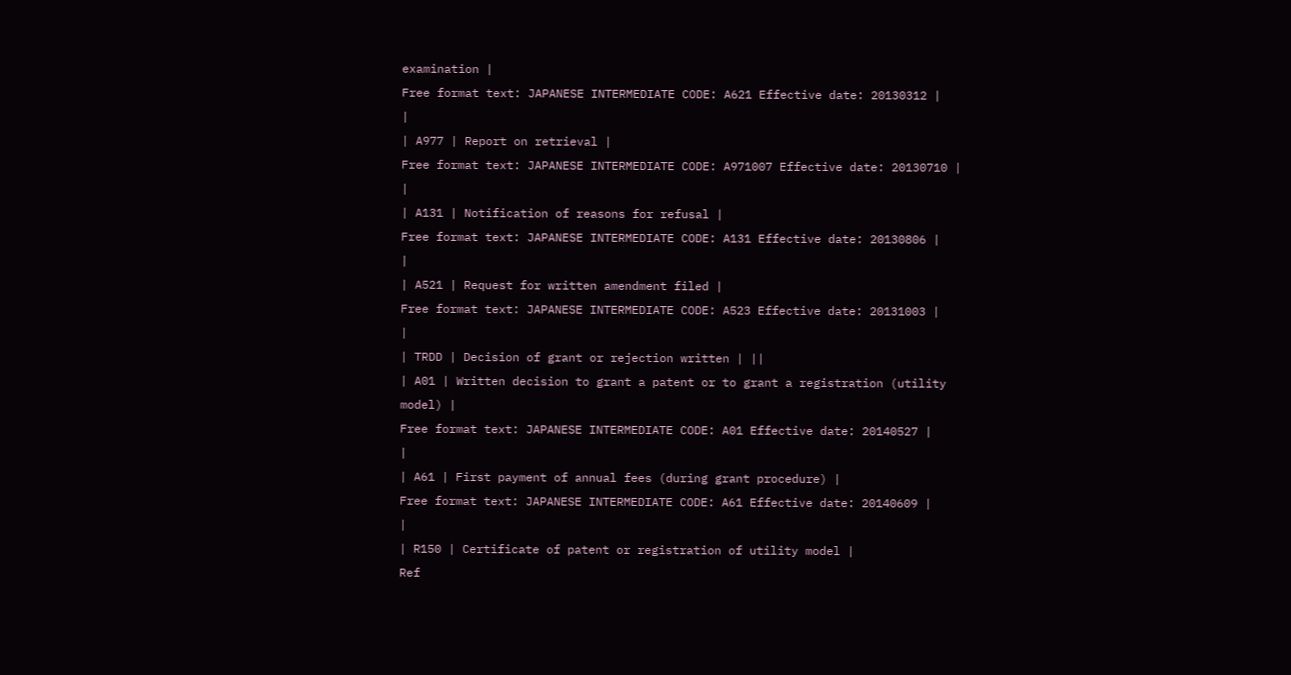examination |
Free format text: JAPANESE INTERMEDIATE CODE: A621 Effective date: 20130312 |
|
| A977 | Report on retrieval |
Free format text: JAPANESE INTERMEDIATE CODE: A971007 Effective date: 20130710 |
|
| A131 | Notification of reasons for refusal |
Free format text: JAPANESE INTERMEDIATE CODE: A131 Effective date: 20130806 |
|
| A521 | Request for written amendment filed |
Free format text: JAPANESE INTERMEDIATE CODE: A523 Effective date: 20131003 |
|
| TRDD | Decision of grant or rejection written | ||
| A01 | Written decision to grant a patent or to grant a registration (utility model) |
Free format text: JAPANESE INTERMEDIATE CODE: A01 Effective date: 20140527 |
|
| A61 | First payment of annual fees (during grant procedure) |
Free format text: JAPANESE INTERMEDIATE CODE: A61 Effective date: 20140609 |
|
| R150 | Certificate of patent or registration of utility model |
Ref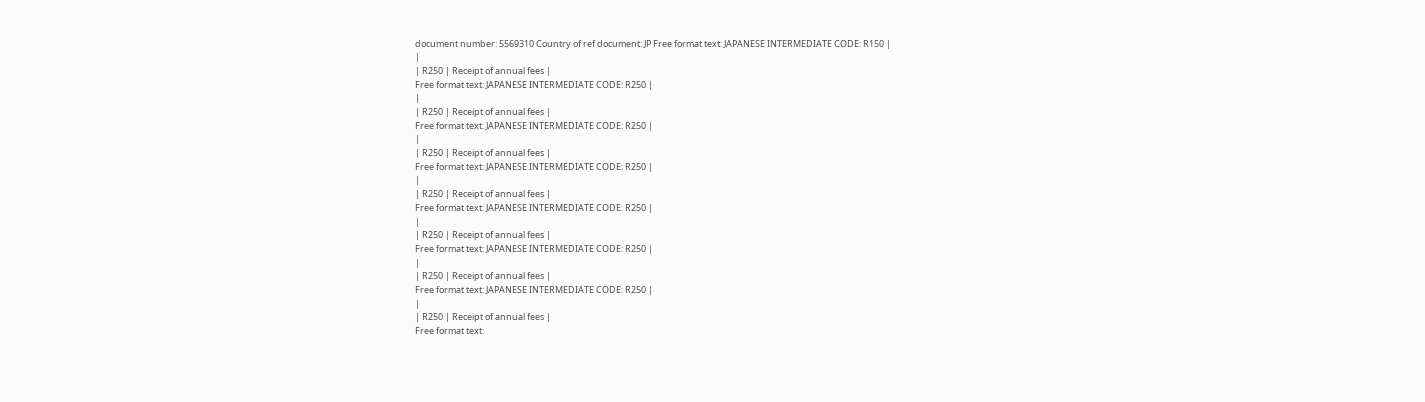document number: 5569310 Country of ref document: JP Free format text: JAPANESE INTERMEDIATE CODE: R150 |
|
| R250 | Receipt of annual fees |
Free format text: JAPANESE INTERMEDIATE CODE: R250 |
|
| R250 | Receipt of annual fees |
Free format text: JAPANESE INTERMEDIATE CODE: R250 |
|
| R250 | Receipt of annual fees |
Free format text: JAPANESE INTERMEDIATE CODE: R250 |
|
| R250 | Receipt of annual fees |
Free format text: JAPANESE INTERMEDIATE CODE: R250 |
|
| R250 | Receipt of annual fees |
Free format text: JAPANESE INTERMEDIATE CODE: R250 |
|
| R250 | Receipt of annual fees |
Free format text: JAPANESE INTERMEDIATE CODE: R250 |
|
| R250 | Receipt of annual fees |
Free format text: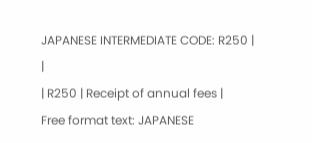JAPANESE INTERMEDIATE CODE: R250 |
|
| R250 | Receipt of annual fees |
Free format text: JAPANESE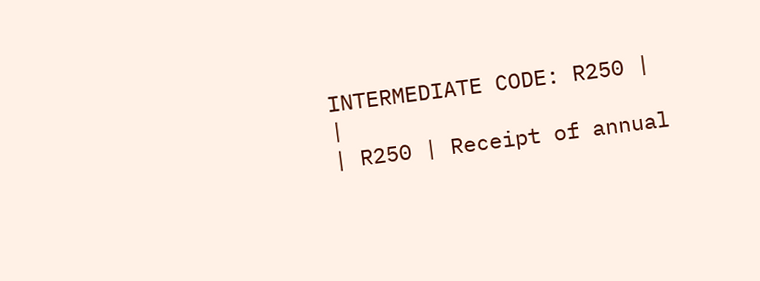INTERMEDIATE CODE: R250 |
|
| R250 | Receipt of annual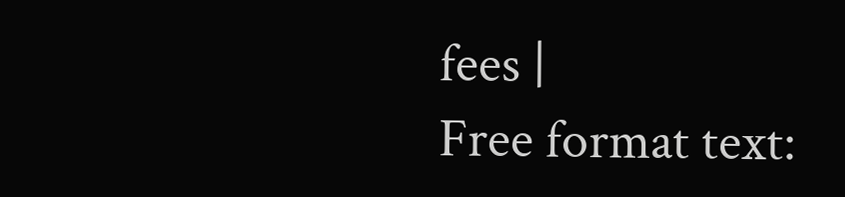fees |
Free format text: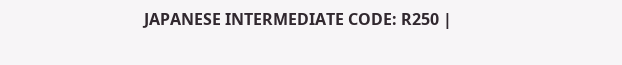JAPANESE INTERMEDIATE CODE: R250 |